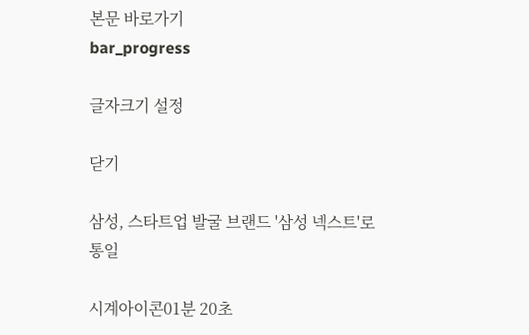본문 바로가기
bar_progress

글자크기 설정

닫기

삼성, 스타트업 발굴 브랜드 '삼성 넥스트'로 통일

시계아이콘01분 20초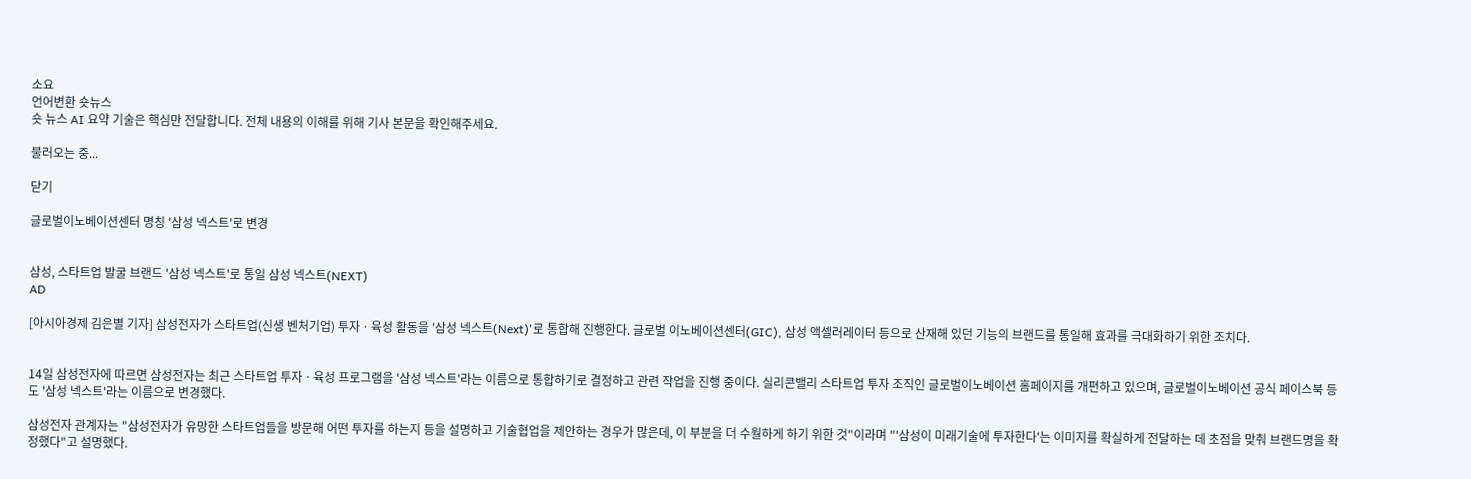소요
언어변환 숏뉴스
숏 뉴스 AI 요약 기술은 핵심만 전달합니다. 전체 내용의 이해를 위해 기사 본문을 확인해주세요.

불러오는 중...

닫기

글로벌이노베이션센터 명칭 '삼성 넥스트'로 변경


삼성, 스타트업 발굴 브랜드 '삼성 넥스트'로 통일 삼성 넥스트(NEXT)
AD

[아시아경제 김은별 기자] 삼성전자가 스타트업(신생 벤처기업) 투자ㆍ육성 활동을 '삼성 넥스트(Next)'로 통합해 진행한다. 글로벌 이노베이션센터(GIC), 삼성 액셀러레이터 등으로 산재해 있던 기능의 브랜드를 통일해 효과를 극대화하기 위한 조치다.


14일 삼성전자에 따르면 삼성전자는 최근 스타트업 투자ㆍ육성 프로그램을 '삼성 넥스트'라는 이름으로 통합하기로 결정하고 관련 작업을 진행 중이다. 실리콘밸리 스타트업 투자 조직인 글로벌이노베이션 홈페이지를 개편하고 있으며, 글로벌이노베이션 공식 페이스북 등도 '삼성 넥스트'라는 이름으로 변경했다.

삼성전자 관계자는 "삼성전자가 유망한 스타트업들을 방문해 어떤 투자를 하는지 등을 설명하고 기술협업을 제안하는 경우가 많은데, 이 부분을 더 수월하게 하기 위한 것"이라며 "'삼성이 미래기술에 투자한다'는 이미지를 확실하게 전달하는 데 초점을 맞춰 브랜드명을 확정했다"고 설명했다.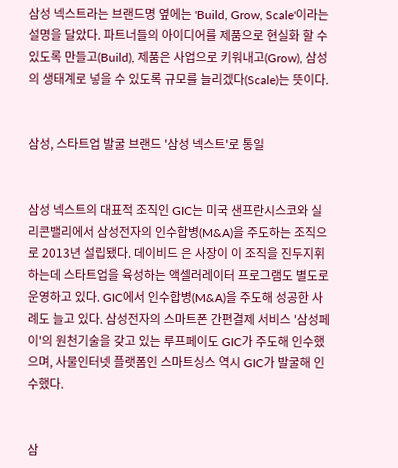삼성 넥스트라는 브랜드명 옆에는 'Build, Grow, Scale'이라는 설명을 달았다. 파트너들의 아이디어를 제품으로 현실화 할 수 있도록 만들고(Build), 제품은 사업으로 키워내고(Grow), 삼성의 생태계로 넣을 수 있도록 규모를 늘리겠다(Scale)는 뜻이다.


삼성, 스타트업 발굴 브랜드 '삼성 넥스트'로 통일


삼성 넥스트의 대표적 조직인 GIC는 미국 샌프란시스코와 실리콘밸리에서 삼성전자의 인수합병(M&A)을 주도하는 조직으로 2013년 설립됐다. 데이비드 은 사장이 이 조직을 진두지휘하는데 스타트업을 육성하는 액셀러레이터 프로그램도 별도로 운영하고 있다. GIC에서 인수합병(M&A)을 주도해 성공한 사례도 늘고 있다. 삼성전자의 스마트폰 간편결제 서비스 '삼성페이'의 원천기술을 갖고 있는 루프페이도 GIC가 주도해 인수했으며, 사물인터넷 플랫폼인 스마트싱스 역시 GIC가 발굴해 인수했다.


삼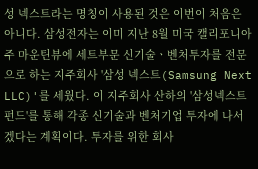성 넥스트라는 명칭이 사용된 것은 이번이 처음은 아니다. 삼성전자는 이미 지난 8월 미국 캘리포니아주 마운틴뷰에 세트부문 신기술ㆍ벤처투자를 전문으로 하는 지주회사 '삼성 넥스트(Samsung Next LLC)'를 세웠다. 이 지주회사 산하의 '삼성넥스트 펀드'를 통해 각종 신기술과 벤처기업 투자에 나서겠다는 계획이다. 투자를 위한 회사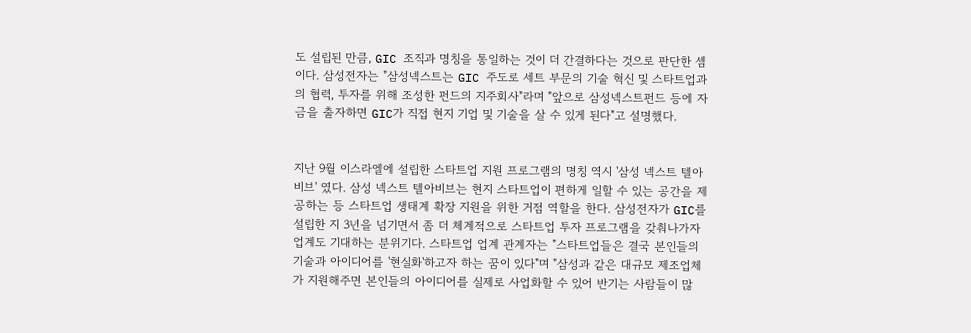도 설립된 만큼, GIC 조직과 명칭을 통일하는 것이 더 간결하다는 것으로 판단한 셈이다. 삼성전자는 "삼성넥스트는 GIC 주도로 세트 부문의 기술 혁신 및 스타트업과의 협력, 투자를 위해 조성한 펀드의 지주회사"라며 "앞으로 삼성넥스트펀드 등에 자금을 출자하면 GIC가 직접 현지 기업 및 기술을 살 수 있게 된다"고 설명했다.


지난 9월 이스라엘에 설립한 스타트업 지원 프로그램의 명칭 역시 '삼성 넥스트 텔아비브' 였다. 삼성 넥스트 텔아비브는 현지 스타트업이 편하게 일할 수 있는 공간을 제공하는 등 스타트업 생태계 확장 지원을 위한 거점 역할을 한다. 삼성전자가 GIC를 설립한 지 3년을 넘기면서 좀 더 체계적으로 스타트업 투자 프로그램을 갖춰나가자 업계도 기대하는 분위기다. 스타트업 업계 관계자는 "스타트업들은 결국 본인들의 기술과 아이디어를 '현실화'하고자 하는 꿈이 있다"며 "삼성과 같은 대규모 제조업체가 지원해주면 본인들의 아이디어를 실제로 사업화할 수 있어 반기는 사람들이 많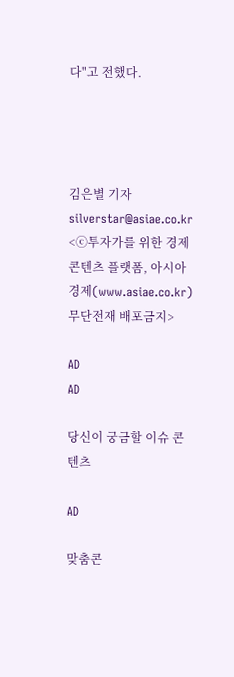다"고 전했다.




김은별 기자 silverstar@asiae.co.kr
<ⓒ투자가를 위한 경제콘텐츠 플랫폼, 아시아경제(www.asiae.co.kr) 무단전재 배포금지>

AD
AD

당신이 궁금할 이슈 콘텐츠

AD

맞춤콘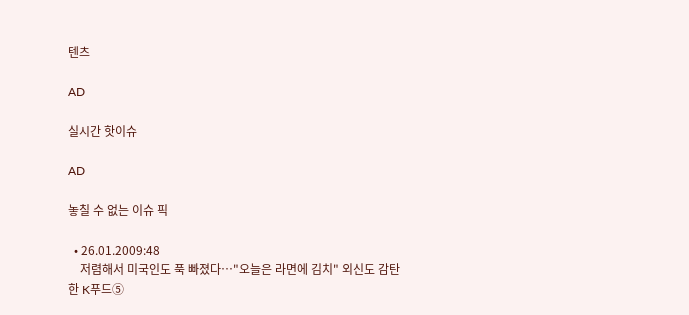텐츠

AD

실시간 핫이슈

AD

놓칠 수 없는 이슈 픽

  • 26.01.2009:48
    저렴해서 미국인도 푹 빠졌다…"오늘은 라면에 김치" 외신도 감탄한 K푸드⑤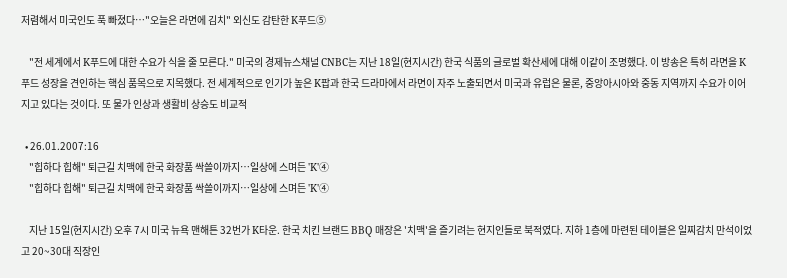저렴해서 미국인도 푹 빠졌다…"오늘은 라면에 김치" 외신도 감탄한 K푸드⑤

    "전 세계에서 K푸드에 대한 수요가 식을 줄 모른다." 미국의 경제뉴스채널 CNBC는 지난 18일(현지시간) 한국 식품의 글로벌 확산세에 대해 이같이 조명했다. 이 방송은 특히 라면을 K푸드 성장을 견인하는 핵심 품목으로 지목했다. 전 세계적으로 인기가 높은 K팝과 한국 드라마에서 라면이 자주 노출되면서 미국과 유럽은 물론, 중앙아시아와 중동 지역까지 수요가 이어지고 있다는 것이다. 또 물가 인상과 생활비 상승도 비교적

  • 26.01.2007:16
    "힙하다 힙해" 퇴근길 치맥에 한국 화장품 싹쓸이까지…일상에 스며든 'K'④
    "힙하다 힙해" 퇴근길 치맥에 한국 화장품 싹쓸이까지…일상에 스며든 'K'④

    지난 15일(현지시간) 오후 7시 미국 뉴욕 맨해튼 32번가 K타운. 한국 치킨 브랜드 BBQ 매장은 '치맥'을 즐기려는 현지인들로 북적였다. 지하 1층에 마련된 테이블은 일찌감치 만석이었고 20~30대 직장인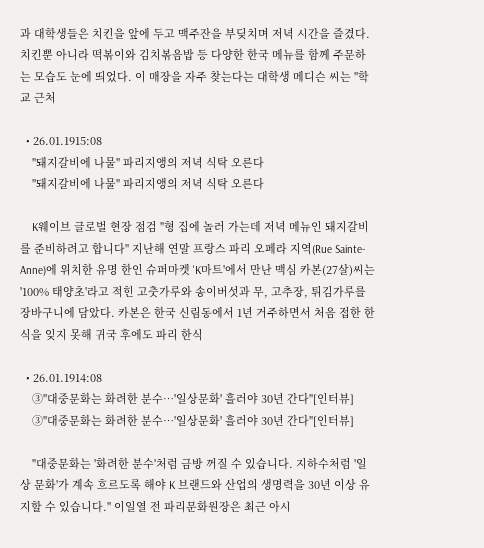과 대학생들은 치킨을 앞에 두고 맥주잔을 부딪치며 저녁 시간을 즐겼다. 치킨뿐 아니라 떡볶이와 김치볶음밥 등 다양한 한국 메뉴를 함께 주문하는 모습도 눈에 띄었다. 이 매장을 자주 찾는다는 대학생 메디슨 씨는 "학교 근처

  • 26.01.1915:08
    "돼지갈비에 나물" 파리지앵의 저녁 식탁 오른다
    "돼지갈비에 나물" 파리지앵의 저녁 식탁 오른다

    K웨이브 글로벌 현장 점검 "형 집에 놀러 가는데 저녁 메뉴인 돼지갈비를 준비하려고 합니다" 지난해 연말 프랑스 파리 오페라 지역(Rue Sainte-Anne)에 위치한 유명 한인 슈퍼마켓 'K마트'에서 만난 맥심 카본(27살)씨는 '100% 태양초'라고 적힌 고춧가루와 송이버섯과 무, 고추장, 튀김가루를 장바구니에 담았다. 카본은 한국 신림동에서 1년 거주하면서 처음 접한 한식을 잊지 못해 귀국 후에도 파리 한식

  • 26.01.1914:08
    ③"대중문화는 화려한 분수…'일상문화' 흘러야 30년 간다"[인터뷰]
    ③"대중문화는 화려한 분수…'일상문화' 흘러야 30년 간다"[인터뷰]

    "대중문화는 '화려한 분수'처럼 금방 꺼질 수 있습니다. 지하수처럼 '일상 문화'가 계속 흐르도록 해야 K 브랜드와 산업의 생명력을 30년 이상 유지할 수 있습니다." 이일열 전 파리문화원장은 최근 아시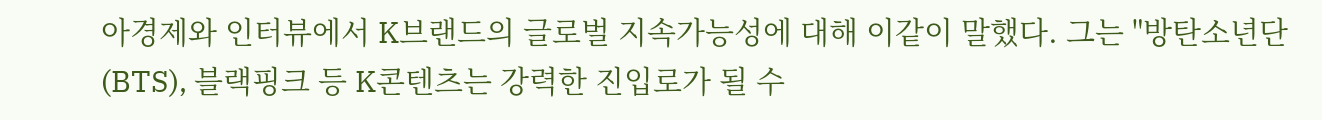아경제와 인터뷰에서 K브랜드의 글로벌 지속가능성에 대해 이같이 말했다. 그는 "방탄소년단(BTS), 블랙핑크 등 K콘텐츠는 강력한 진입로가 될 수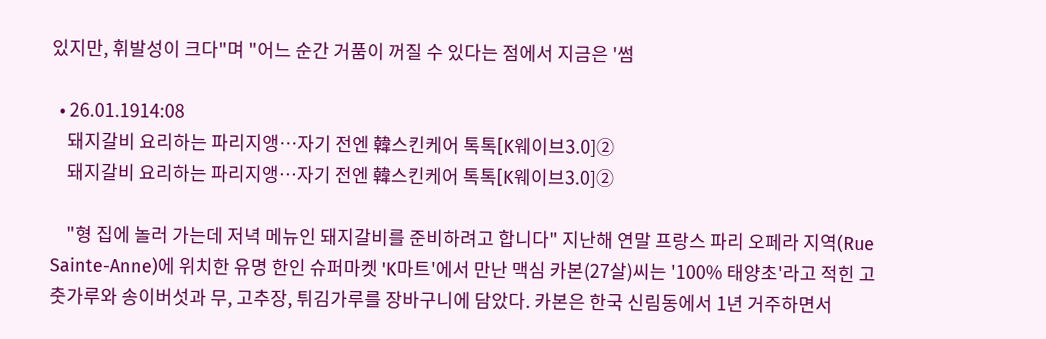있지만, 휘발성이 크다"며 "어느 순간 거품이 꺼질 수 있다는 점에서 지금은 '썸

  • 26.01.1914:08
    돼지갈비 요리하는 파리지앵…자기 전엔 韓스킨케어 톡톡[K웨이브3.0]②
    돼지갈비 요리하는 파리지앵…자기 전엔 韓스킨케어 톡톡[K웨이브3.0]②

    "형 집에 놀러 가는데 저녁 메뉴인 돼지갈비를 준비하려고 합니다" 지난해 연말 프랑스 파리 오페라 지역(Rue Sainte-Anne)에 위치한 유명 한인 슈퍼마켓 'K마트'에서 만난 맥심 카본(27살)씨는 '100% 태양초'라고 적힌 고춧가루와 송이버섯과 무, 고추장, 튀김가루를 장바구니에 담았다. 카본은 한국 신림동에서 1년 거주하면서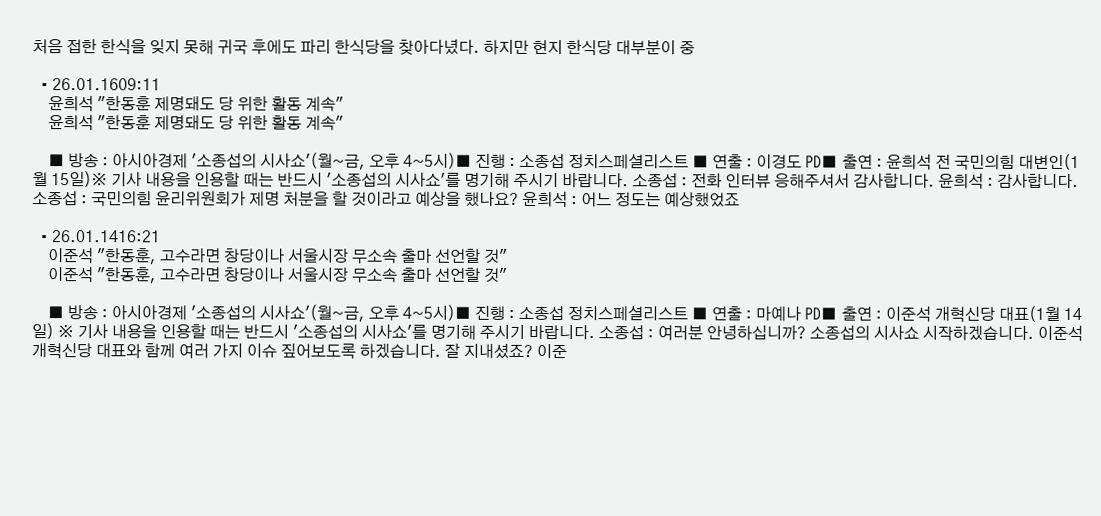처음 접한 한식을 잊지 못해 귀국 후에도 파리 한식당을 찾아다녔다. 하지만 현지 한식당 대부분이 중

  • 26.01.1609:11
    윤희석 "한동훈 제명돼도 당 위한 활동 계속"
    윤희석 "한동훈 제명돼도 당 위한 활동 계속"

    ■ 방송 : 아시아경제 '소종섭의 시사쇼'(월~금, 오후 4~5시)■ 진행 : 소종섭 정치스페셜리스트 ■ 연출 : 이경도 PD■ 출연 : 윤희석 전 국민의힘 대변인(1월 15일)※ 기사 내용을 인용할 때는 반드시 '소종섭의 시사쇼'를 명기해 주시기 바랍니다. 소종섭 : 전화 인터뷰 응해주셔서 감사합니다. 윤희석 : 감사합니다. 소종섭 : 국민의힘 윤리위원회가 제명 처분을 할 것이라고 예상을 했나요? 윤희석 : 어느 정도는 예상했었죠

  • 26.01.1416:21
    이준석 "한동훈, 고수라면 창당이나 서울시장 무소속 출마 선언할 것"
    이준석 "한동훈, 고수라면 창당이나 서울시장 무소속 출마 선언할 것"

    ■ 방송 : 아시아경제 '소종섭의 시사쇼'(월~금, 오후 4~5시)■ 진행 : 소종섭 정치스페셜리스트 ■ 연출 : 마예나 PD■ 출연 : 이준석 개혁신당 대표(1월 14일) ※ 기사 내용을 인용할 때는 반드시 '소종섭의 시사쇼'를 명기해 주시기 바랍니다. 소종섭 : 여러분 안녕하십니까? 소종섭의 시사쇼 시작하겠습니다. 이준석 개혁신당 대표와 함께 여러 가지 이슈 짚어보도록 하겠습니다. 잘 지내셨죠? 이준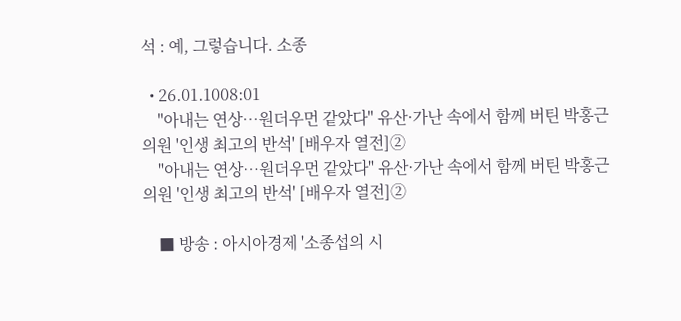석 : 예, 그렇습니다. 소종

  • 26.01.1008:01
    "아내는 연상…원더우먼 같았다" 유산·가난 속에서 함께 버틴 박홍근 의원 '인생 최고의 반석' [배우자 열전]②
    "아내는 연상…원더우먼 같았다" 유산·가난 속에서 함께 버틴 박홍근 의원 '인생 최고의 반석' [배우자 열전]②

    ■ 방송 : 아시아경제 '소종섭의 시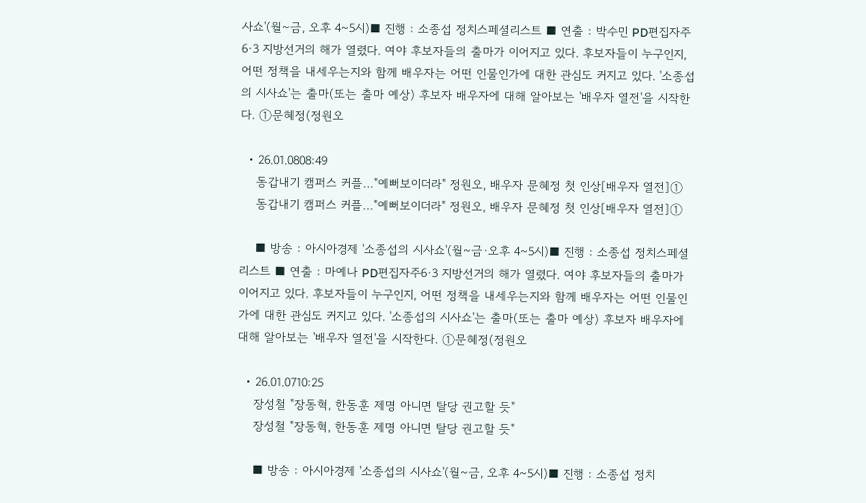사쇼'(월~금, 오후 4~5시)■ 진행 : 소종섭 정치스페셜리스트 ■ 연출 : 박수민 PD편집자주6·3 지방선거의 해가 열렸다. 여야 후보자들의 출마가 이어지고 있다. 후보자들이 누구인지, 어떤 정책을 내세우는지와 함께 배우자는 어떤 인물인가에 대한 관심도 커지고 있다. '소종섭의 시사쇼'는 출마(또는 출마 예상) 후보자 배우자에 대해 알아보는 '배우자 열전'을 시작한다. ①문혜정(정원오

  • 26.01.0808:49
    동갑내기 캠퍼스 커플…"예뻐보이더라" 정원오, 배우자 문혜정 첫 인상[배우자 열전]①
    동갑내기 캠퍼스 커플…"예뻐보이더라" 정원오, 배우자 문혜정 첫 인상[배우자 열전]①

    ■ 방송 : 아시아경제 '소종섭의 시사쇼'(월~금·오후 4~5시)■ 진행 : 소종섭 정치스페셜리스트 ■ 연출 : 마예나 PD편집자주6·3 지방선거의 해가 열렸다. 여야 후보자들의 출마가 이어지고 있다. 후보자들이 누구인지, 어떤 정책을 내세우는지와 함께 배우자는 어떤 인물인가에 대한 관심도 커지고 있다. '소종섭의 시사쇼'는 출마(또는 출마 예상) 후보자 배우자에 대해 알아보는 '배우자 열전'을 시작한다. ①문혜정(정원오

  • 26.01.0710:25
    장성철 "장동혁, 한동훈 제명 아니면 탈당 권고할 듯"
    장성철 "장동혁, 한동훈 제명 아니면 탈당 권고할 듯"

    ■ 방송 : 아시아경제 '소종섭의 시사쇼'(월~금, 오후 4~5시)■ 진행 : 소종섭 정치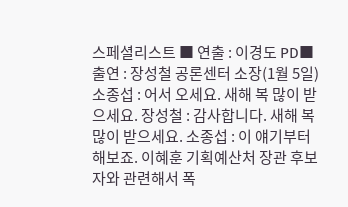스페셜리스트 ■ 연출 : 이경도 PD■ 출연 : 장성철 공론센터 소장(1월 5일) 소종섭 : 어서 오세요. 새해 복 많이 받으세요. 장성철 : 감사합니다. 새해 복 많이 받으세요. 소종섭 : 이 얘기부터 해보죠. 이혜훈 기획예산처 장관 후보자와 관련해서 폭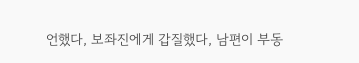언했다, 보좌진에게 갑질했다, 남편이 부동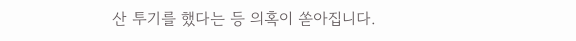산 투기를 했다는 등 의혹이 쏟아집니다.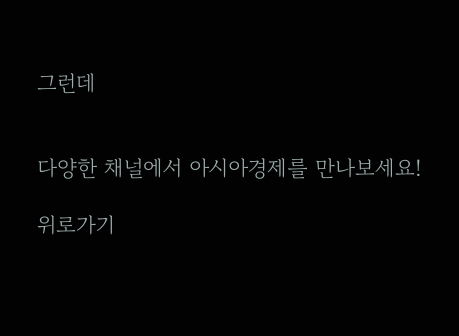그런데


다양한 채널에서 아시아경제를 만나보세요!

위로가기